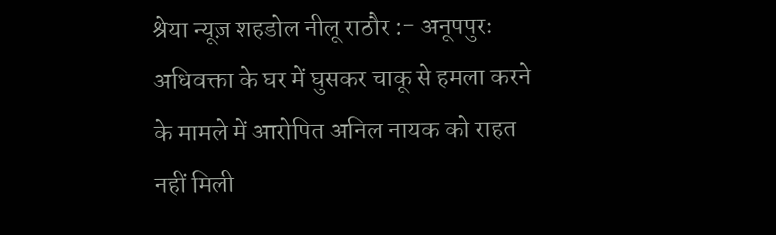श्रेया न्यूज़ शहडोल नीलू राठौर :- अनूपपुरः अधिवक्ता के घर में घुसकर चाकू से हमला करने के मामले में आरोपित अनिल नायक को राहत नहीं मिली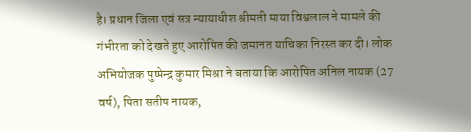है। प्रधान जिला एवं सत्र न्यायाधीश श्रीमती माया विश्वलाल ने मामले की गंभीरता को देखते हुए आरोपित की जमानत याचिका निरस्त कर दी। लोक अभियोजक पुष्पेन्द्र कुमार मिश्रा ने बताया कि आरोपित अनिल नायक (27 वर्ष), पिता सतीष नायक,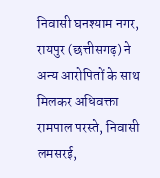निवासी घनश्याम नगर, रायपुर (छत्तीसगढ़) ने अन्य आरोपितों के साथ मिलकर अधिवक्ता रामपाल परस्ते, निवासी लमसरई,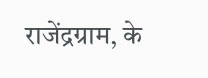राजेंद्रग्राम, के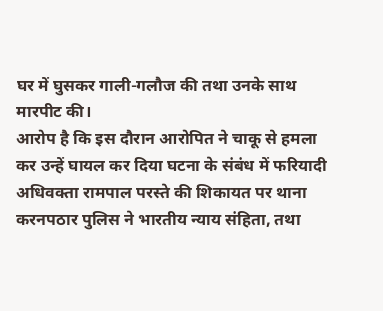घर में घुसकर गाली-गलौज की तथा उनके साथ मारपीट की।
आरोप है कि इस दौरान आरोपित ने चाकू से हमला कर उन्हें घायल कर दिया घटना के संबंध में फरियादी अधिवक्ता रामपाल परस्ते की शिकायत पर थाना करनपठार पुलिस ने भारतीय न्याय संहिता, तथा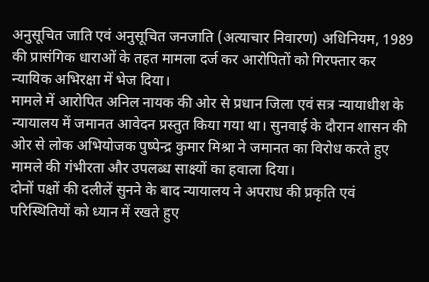अनुसूचित जाति एवं अनुसूचित जनजाति (अत्याचार निवारण) अधिनियम, 1989 की प्रासंगिक धाराओं के तहत मामला दर्ज कर आरोपितों को गिरफ्तार कर न्यायिक अभिरक्षा में भेज दिया।
मामले में आरोपित अनिल नायक की ओर से प्रधान जिला एवं सत्र न्यायाधीश के न्यायालय में जमानत आवेदन प्रस्तुत किया गया था। सुनवाई के दौरान शासन की ओर से लोक अभियोजक पुष्पेन्द्र कुमार मिश्रा ने जमानत का विरोध करते हुए मामले की गंभीरता और उपलब्ध साक्ष्यों का हवाला दिया।
दोनों पक्षों की दलीलें सुनने के बाद न्यायालय ने अपराध की प्रकृति एवं परिस्थितियों को ध्यान में रखते हुए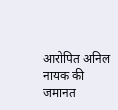आरोपित अनिल नायक की जमानत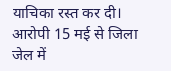याचिका रस्त कर दी। आरोपी 15 मई से जिला जेल में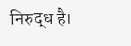निरुद्ध है।